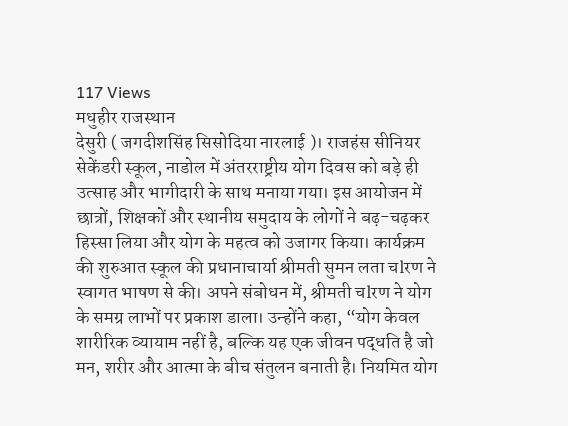117 Views
मधुहीर राजस्थान
देसुरी ( जगदीशसिंह सिसोदिया नारलाई )। राजहंस सीनियर सेकेंडरी स्कूल, नाडोल में अंतरराष्ट्रीय योग दिवस को बड़े ही उत्साह और भागीदारी के साथ मनाया गया। इस आयोजन में छात्रों, शिक्षकों और स्थानीय समुदाय के लोगों ने बढ़-चढ़कर हिस्सा लिया और योग के महत्व को उजागर किया। कार्यक्रम की शुरुआत स्कूल की प्रधानाचार्या श्रीमती सुमन लता चlरण ने स्वागत भाषण से की। अपने संबोधन में, श्रीमती चlरण ने योग के समग्र लाभों पर प्रकाश डाला। उन्होंने कहा, “योग केवल शारीरिक व्यायाम नहीं है, बल्कि यह एक जीवन पद्धति है जो मन, शरीर और आत्मा के बीच संतुलन बनाती है। नियमित योग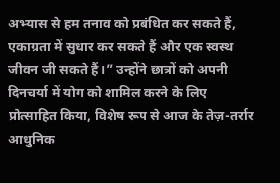अभ्यास से हम तनाव को प्रबंधित कर सकते हैं, एकाग्रता में सुधार कर सकते हैं और एक स्वस्थ जीवन जी सकते हैं।” उन्होंने छात्रों को अपनी दिनचर्या में योग को शामिल करने के लिए प्रोत्साहित किया, विशेष रूप से आज के तेज़-तर्रार आधुनिक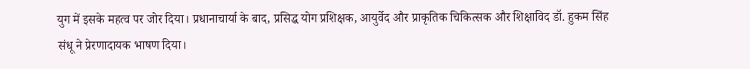युग में इसके महत्व पर जोर दिया। प्रधानाचार्या के बाद, प्रसिद्ध योग प्रशिक्षक, आयुर्वेद और प्राकृतिक चिकित्सक और शिक्षाविद डॉ. हुकम सिंह संधू ने प्रेरणादायक भाषण दिया।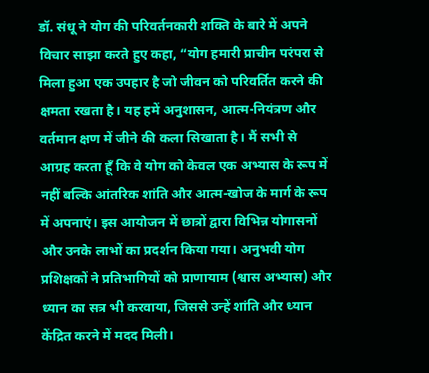डॉ. संधू ने योग की परिवर्तनकारी शक्ति के बारे में अपने विचार साझा करते हुए कहा, “योग हमारी प्राचीन परंपरा से मिला हुआ एक उपहार है जो जीवन को परिवर्तित करने की क्षमता रखता है। यह हमें अनुशासन, आत्म-नियंत्रण और वर्तमान क्षण में जीने की कला सिखाता है। मैं सभी से आग्रह करता हूँ कि वे योग को केवल एक अभ्यास के रूप में नहीं बल्कि आंतरिक शांति और आत्म-खोज के मार्ग के रूप में अपनाएं। इस आयोजन में छात्रों द्वारा विभिन्न योगासनों और उनके लाभों का प्रदर्शन किया गया। अनुभवी योग प्रशिक्षकों ने प्रतिभागियों को प्राणायाम (श्वास अभ्यास) और ध्यान का सत्र भी करवाया, जिससे उन्हें शांति और ध्यान केंद्रित करने में मदद मिली।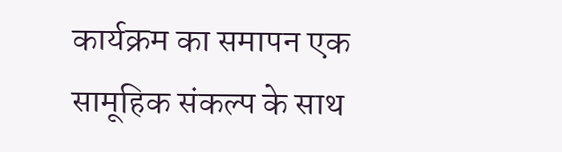कार्यक्रम का समापन एक सामूहिक संकल्प के साथ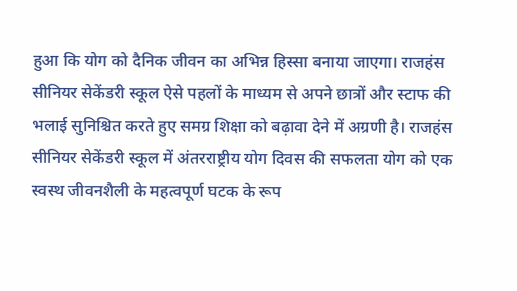हुआ कि योग को दैनिक जीवन का अभिन्न हिस्सा बनाया जाएगा। राजहंस सीनियर सेकेंडरी स्कूल ऐसे पहलों के माध्यम से अपने छात्रों और स्टाफ की भलाई सुनिश्चित करते हुए समग्र शिक्षा को बढ़ावा देने में अग्रणी है। राजहंस सीनियर सेकेंडरी स्कूल में अंतरराष्ट्रीय योग दिवस की सफलता योग को एक स्वस्थ जीवनशैली के महत्वपूर्ण घटक के रूप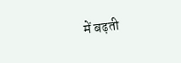में बढ़ती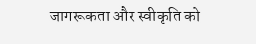जागरूकता और स्वीकृति को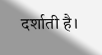दर्शाती है।